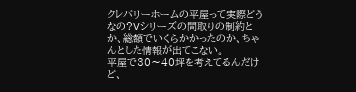クレバリーホームの平屋って実際どうなの?Vシリーズの間取りの制約とか、総額でいくらかかったのか、ちゃんとした情報が出てこない。
平屋で30〜40坪を考えてるんだけど、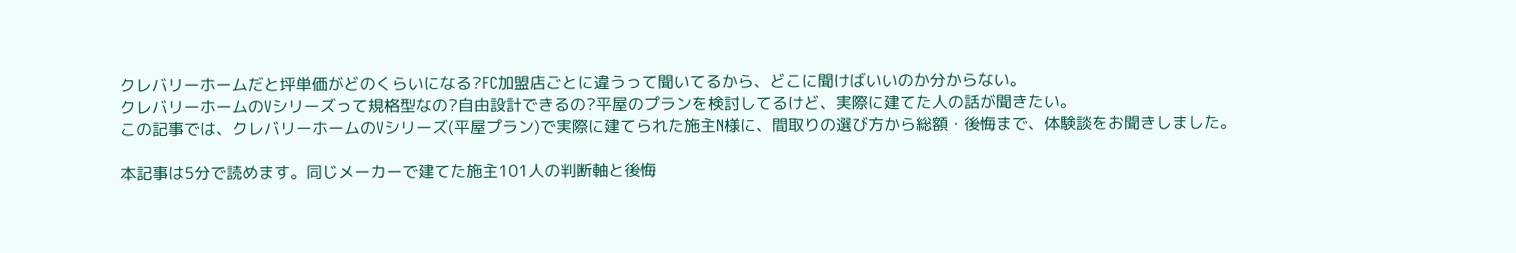クレバリーホームだと坪単価がどのくらいになる?FC加盟店ごとに違うって聞いてるから、どこに聞けばいいのか分からない。
クレバリーホームのVシリーズって規格型なの?自由設計できるの?平屋のプランを検討してるけど、実際に建てた人の話が聞きたい。
この記事では、クレバリーホームのVシリーズ(平屋プラン)で実際に建てられた施主N様に、間取りの選び方から総額・後悔まで、体験談をお聞きしました。

本記事は5分で読めます。同じメーカーで建てた施主101人の判断軸と後悔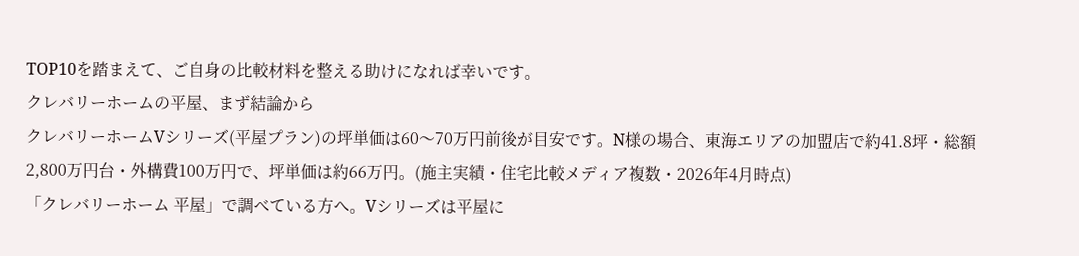TOP10を踏まえて、ご自身の比較材料を整える助けになれば幸いです。
クレバリーホームの平屋、まず結論から
クレバリーホームVシリーズ(平屋プラン)の坪単価は60〜70万円前後が目安です。N様の場合、東海エリアの加盟店で約41.8坪・総額2,800万円台・外構費100万円で、坪単価は約66万円。(施主実績・住宅比較メディア複数・2026年4月時点)
「クレバリーホーム 平屋」で調べている方へ。Vシリーズは平屋に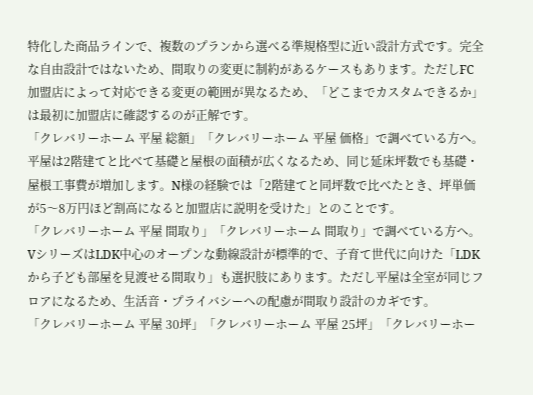特化した商品ラインで、複数のプランから選べる準規格型に近い設計方式です。完全な自由設計ではないため、間取りの変更に制約があるケースもあります。ただしFC加盟店によって対応できる変更の範囲が異なるため、「どこまでカスタムできるか」は最初に加盟店に確認するのが正解です。
「クレバリーホーム 平屋 総額」「クレバリーホーム 平屋 価格」で調べている方へ。平屋は2階建てと比べて基礎と屋根の面積が広くなるため、同じ延床坪数でも基礎・屋根工事費が増加します。N様の経験では「2階建てと同坪数で比べたとき、坪単価が5〜8万円ほど割高になると加盟店に説明を受けた」とのことです。
「クレバリーホーム 平屋 間取り」「クレバリーホーム 間取り」で調べている方へ。VシリーズはLDK中心のオープンな動線設計が標準的で、子育て世代に向けた「LDKから子ども部屋を見渡せる間取り」も選択肢にあります。ただし平屋は全室が同じフロアになるため、生活音・プライバシーへの配慮が間取り設計のカギです。
「クレバリーホーム 平屋 30坪」「クレバリーホーム 平屋 25坪」「クレバリーホー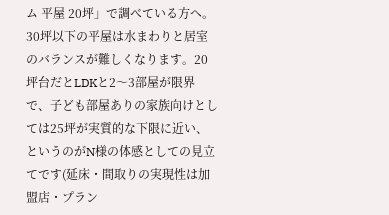ム 平屋 20坪」で調べている方へ。30坪以下の平屋は水まわりと居室のバランスが難しくなります。20坪台だとLDKと2〜3部屋が限界で、子ども部屋ありの家族向けとしては25坪が実質的な下限に近い、というのがN様の体感としての見立てです(延床・間取りの実現性は加盟店・プラン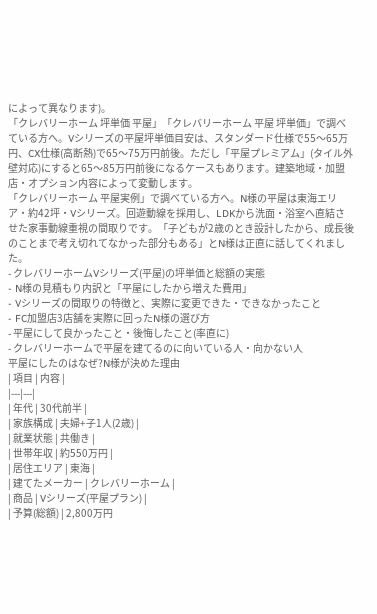によって異なります)。
「クレバリーホーム 坪単価 平屋」「クレバリーホーム 平屋 坪単価」で調べている方へ。Vシリーズの平屋坪単価目安は、スタンダード仕様で55〜65万円、CX仕様(高断熱)で65〜75万円前後。ただし「平屋プレミアム」(タイル外壁対応)にすると65〜85万円前後になるケースもあります。建築地域・加盟店・オプション内容によって変動します。
「クレバリーホーム 平屋実例」で調べている方へ。N様の平屋は東海エリア・約42坪・Vシリーズ。回遊動線を採用し、LDKから洗面・浴室へ直結させた家事動線重視の間取りです。「子どもが2歳のとき設計したから、成長後のことまで考え切れてなかった部分もある」とN様は正直に話してくれました。
- クレバリーホームVシリーズ(平屋)の坪単価と総額の実態
- N様の見積もり内訳と「平屋にしたから増えた費用」
- Vシリーズの間取りの特徴と、実際に変更できた・できなかったこと
- FC加盟店3店舗を実際に回ったN様の選び方
- 平屋にして良かったこと・後悔したこと(率直に)
- クレバリーホームで平屋を建てるのに向いている人・向かない人
平屋にしたのはなぜ?N様が決めた理由
| 項目 | 内容 |
|---|---|
| 年代 | 30代前半 |
| 家族構成 | 夫婦+子1人(2歳) |
| 就業状態 | 共働き |
| 世帯年収 | 約550万円 |
| 居住エリア | 東海 |
| 建てたメーカー | クレバリーホーム |
| 商品 | Vシリーズ(平屋プラン) |
| 予算(総額) | 2,800万円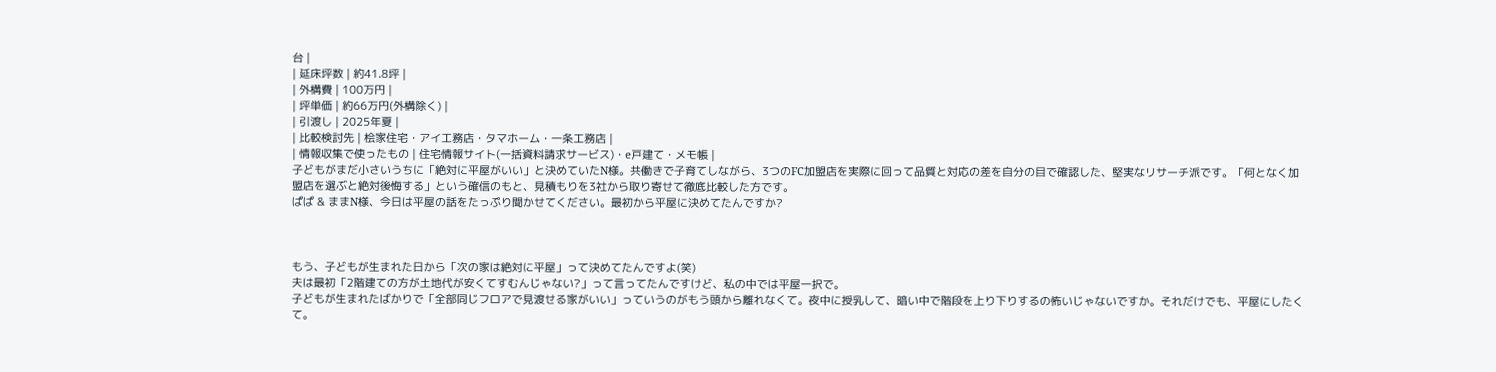台 |
| 延床坪数 | 約41.8坪 |
| 外構費 | 100万円 |
| 坪単価 | 約66万円(外構除く) |
| 引渡し | 2025年夏 |
| 比較検討先 | 桧家住宅・アイ工務店・タマホーム・一条工務店 |
| 情報収集で使ったもの | 住宅情報サイト(一括資料請求サービス)・e戸建て・メモ帳 |
子どもがまだ小さいうちに「絶対に平屋がいい」と決めていたN様。共働きで子育てしながら、3つのFC加盟店を実際に回って品質と対応の差を自分の目で確認した、堅実なリサーチ派です。「何となく加盟店を選ぶと絶対後悔する」という確信のもと、見積もりを3社から取り寄せて徹底比較した方です。
ぱぱ & ままN様、今日は平屋の話をたっぷり聞かせてください。最初から平屋に決めてたんですか?



もう、子どもが生まれた日から「次の家は絶対に平屋」って決めてたんですよ(笑)
夫は最初「2階建ての方が土地代が安くてすむんじゃない?」って言ってたんですけど、私の中では平屋一択で。
子どもが生まれたばかりで「全部同じフロアで見渡せる家がいい」っていうのがもう頭から離れなくて。夜中に授乳して、暗い中で階段を上り下りするの怖いじゃないですか。それだけでも、平屋にしたくて。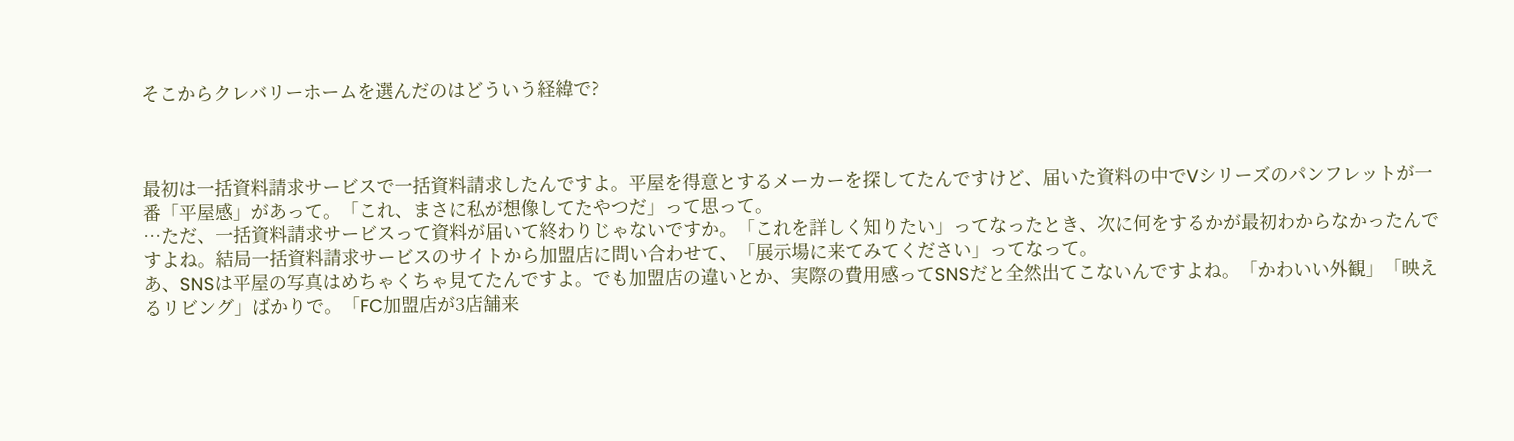そこからクレバリーホームを選んだのはどういう経緯で?



最初は一括資料請求サービスで一括資料請求したんですよ。平屋を得意とするメーカーを探してたんですけど、届いた資料の中でVシリーズのパンフレットが一番「平屋感」があって。「これ、まさに私が想像してたやつだ」って思って。
…ただ、一括資料請求サービスって資料が届いて終わりじゃないですか。「これを詳しく知りたい」ってなったとき、次に何をするかが最初わからなかったんですよね。結局一括資料請求サービスのサイトから加盟店に問い合わせて、「展示場に来てみてください」ってなって。
あ、SNSは平屋の写真はめちゃくちゃ見てたんですよ。でも加盟店の違いとか、実際の費用感ってSNSだと全然出てこないんですよね。「かわいい外観」「映えるリビング」ばかりで。「FC加盟店が3店舗来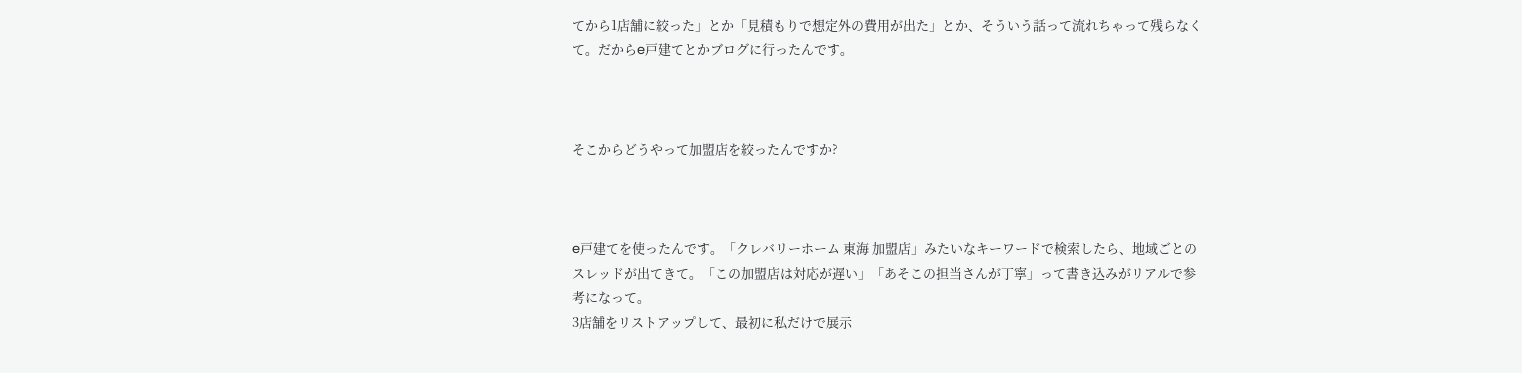てから1店舗に絞った」とか「見積もりで想定外の費用が出た」とか、そういう話って流れちゃって残らなくて。だからe戸建てとかブログに行ったんです。



そこからどうやって加盟店を絞ったんですか?



e戸建てを使ったんです。「クレバリーホーム 東海 加盟店」みたいなキーワードで検索したら、地域ごとのスレッドが出てきて。「この加盟店は対応が遅い」「あそこの担当さんが丁寧」って書き込みがリアルで参考になって。
3店舗をリストアップして、最初に私だけで展示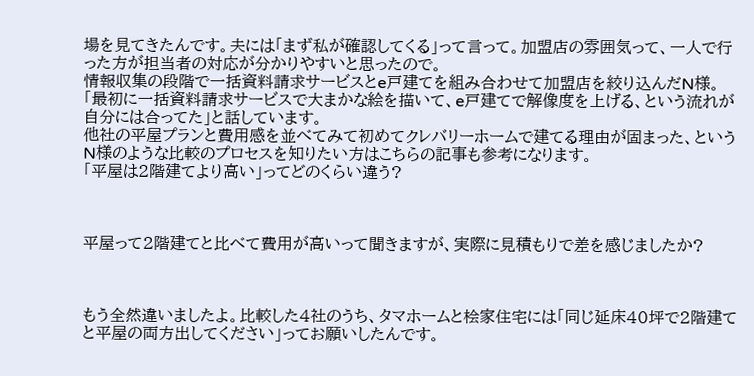場を見てきたんです。夫には「まず私が確認してくる」って言って。加盟店の雰囲気って、一人で行った方が担当者の対応が分かりやすいと思ったので。
情報収集の段階で一括資料請求サービスとe戸建てを組み合わせて加盟店を絞り込んだN様。「最初に一括資料請求サービスで大まかな絵を描いて、e戸建てで解像度を上げる、という流れが自分には合ってた」と話しています。
他社の平屋プランと費用感を並べてみて初めてクレバリーホームで建てる理由が固まった、というN様のような比較のプロセスを知りたい方はこちらの記事も参考になります。
「平屋は2階建てより高い」ってどのくらい違う?



平屋って2階建てと比べて費用が高いって聞きますが、実際に見積もりで差を感じましたか?



もう全然違いましたよ。比較した4社のうち、タマホームと桧家住宅には「同じ延床40坪で2階建てと平屋の両方出してください」ってお願いしたんです。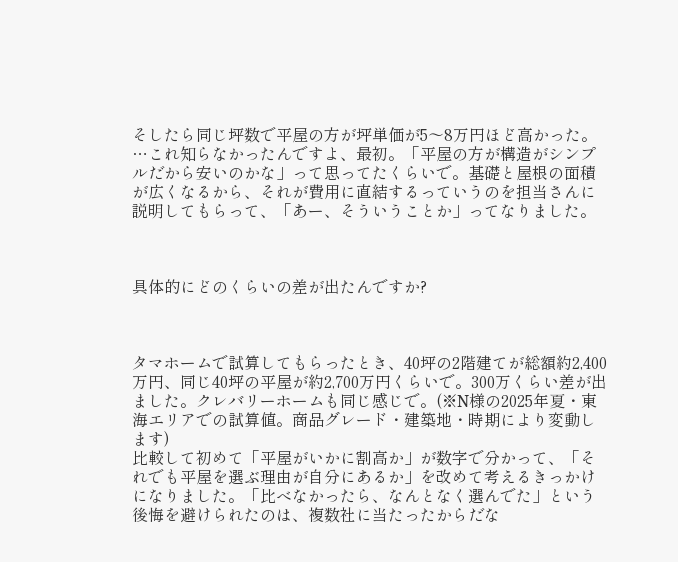そしたら同じ坪数で平屋の方が坪単価が5〜8万円ほど高かった。
…これ知らなかったんですよ、最初。「平屋の方が構造がシンプルだから安いのかな」って思ってたくらいで。基礎と屋根の面積が広くなるから、それが費用に直結するっていうのを担当さんに説明してもらって、「あー、そういうことか」ってなりました。



具体的にどのくらいの差が出たんですか?



タマホームで試算してもらったとき、40坪の2階建てが総額約2,400万円、同じ40坪の平屋が約2,700万円くらいで。300万くらい差が出ました。クレバリーホームも同じ感じで。(※N様の2025年夏・東海エリアでの試算値。商品グレード・建築地・時期により変動します)
比較して初めて「平屋がいかに割高か」が数字で分かって、「それでも平屋を選ぶ理由が自分にあるか」を改めて考えるきっかけになりました。「比べなかったら、なんとなく選んでた」という後悔を避けられたのは、複数社に当たったからだな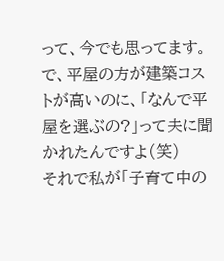って、今でも思ってます。
で、平屋の方が建築コストが高いのに、「なんで平屋を選ぶの?」って夫に聞かれたんですよ(笑)
それで私が「子育て中の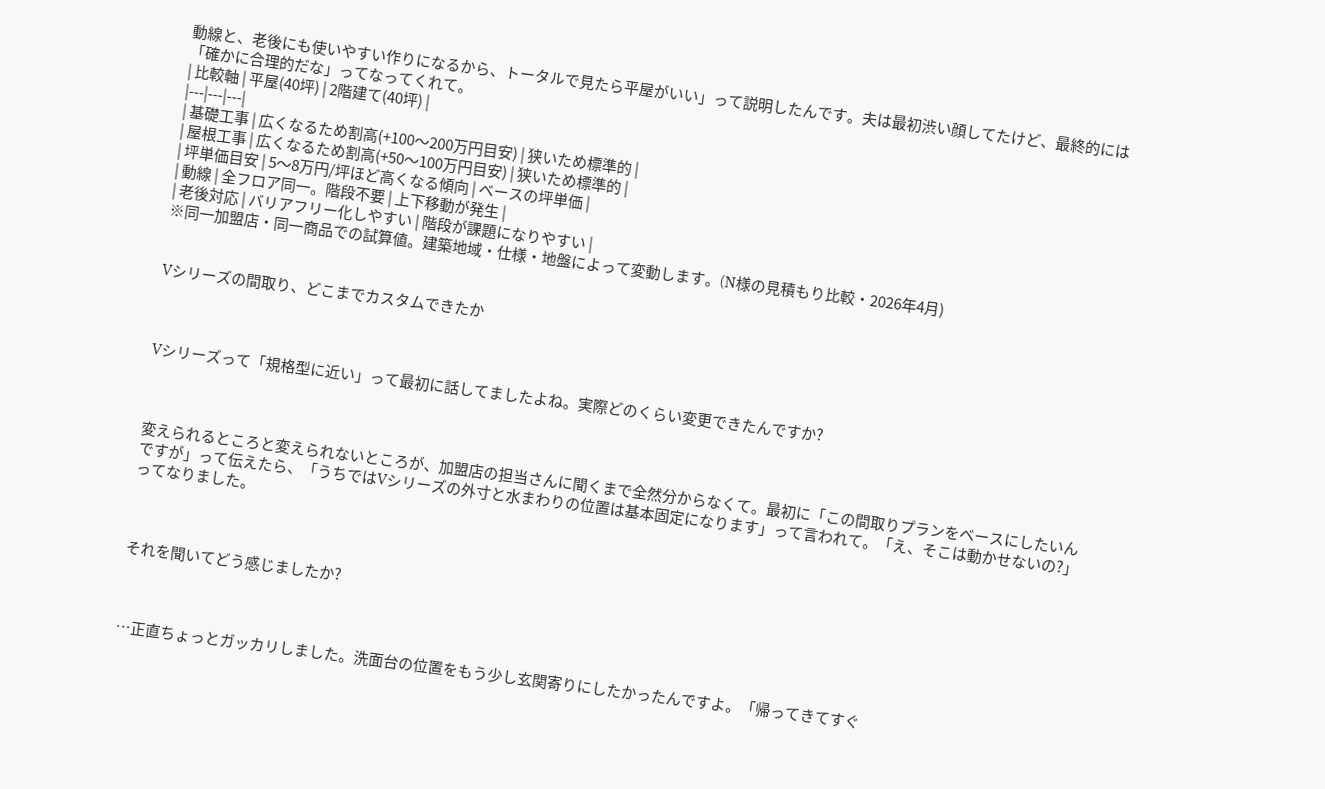動線と、老後にも使いやすい作りになるから、トータルで見たら平屋がいい」って説明したんです。夫は最初渋い顔してたけど、最終的には「確かに合理的だな」ってなってくれて。
| 比較軸 | 平屋(40坪) | 2階建て(40坪) |
|---|---|---|
| 基礎工事 | 広くなるため割高(+100〜200万円目安) | 狭いため標準的 |
| 屋根工事 | 広くなるため割高(+50〜100万円目安) | 狭いため標準的 |
| 坪単価目安 | 5〜8万円/坪ほど高くなる傾向 | ベースの坪単価 |
| 動線 | 全フロア同一。階段不要 | 上下移動が発生 |
| 老後対応 | バリアフリー化しやすい | 階段が課題になりやすい |
※同一加盟店・同一商品での試算値。建築地域・仕様・地盤によって変動します。(N様の見積もり比較・2026年4月)


Vシリーズの間取り、どこまでカスタムできたか



Vシリーズって「規格型に近い」って最初に話してましたよね。実際どのくらい変更できたんですか?



変えられるところと変えられないところが、加盟店の担当さんに聞くまで全然分からなくて。最初に「この間取りプランをベースにしたいんですが」って伝えたら、「うちではVシリーズの外寸と水まわりの位置は基本固定になります」って言われて。「え、そこは動かせないの?」ってなりました。



それを聞いてどう感じましたか?



…正直ちょっとガッカリしました。洗面台の位置をもう少し玄関寄りにしたかったんですよ。「帰ってきてすぐ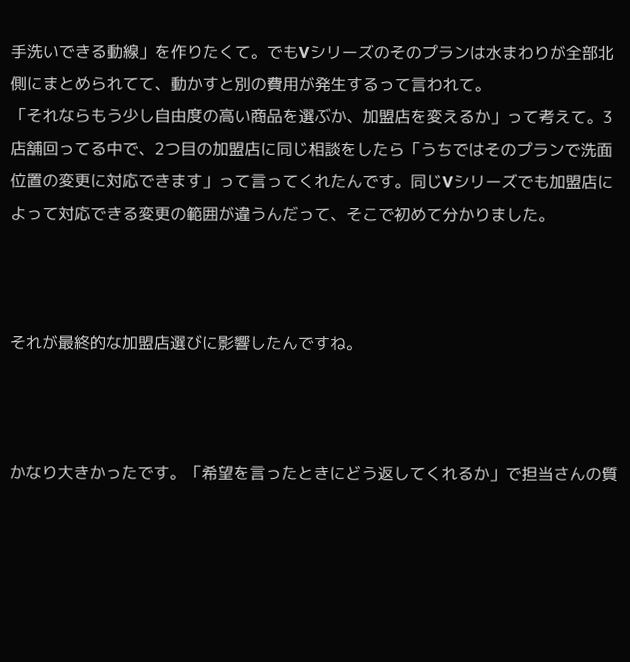手洗いできる動線」を作りたくて。でもVシリーズのそのプランは水まわりが全部北側にまとめられてて、動かすと別の費用が発生するって言われて。
「それならもう少し自由度の高い商品を選ぶか、加盟店を変えるか」って考えて。3店舗回ってる中で、2つ目の加盟店に同じ相談をしたら「うちではそのプランで洗面位置の変更に対応できます」って言ってくれたんです。同じVシリーズでも加盟店によって対応できる変更の範囲が違うんだって、そこで初めて分かりました。



それが最終的な加盟店選びに影響したんですね。



かなり大きかったです。「希望を言ったときにどう返してくれるか」で担当さんの質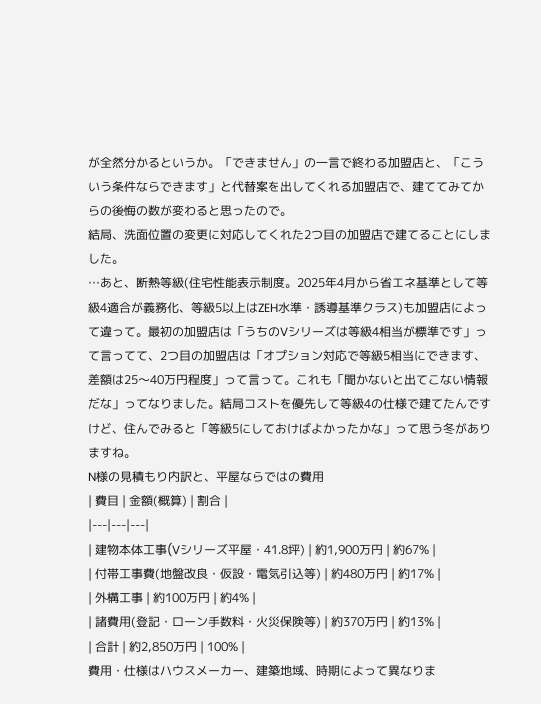が全然分かるというか。「できません」の一言で終わる加盟店と、「こういう条件ならできます」と代替案を出してくれる加盟店で、建ててみてからの後悔の数が変わると思ったので。
結局、洗面位置の変更に対応してくれた2つ目の加盟店で建てることにしました。
…あと、断熱等級(住宅性能表示制度。2025年4月から省エネ基準として等級4適合が義務化、等級5以上はZEH水準・誘導基準クラス)も加盟店によって違って。最初の加盟店は「うちのVシリーズは等級4相当が標準です」って言ってて、2つ目の加盟店は「オプション対応で等級5相当にできます、差額は25〜40万円程度」って言って。これも「聞かないと出てこない情報だな」ってなりました。結局コストを優先して等級4の仕様で建てたんですけど、住んでみると「等級5にしておけばよかったかな」って思う冬がありますね。
N様の見積もり内訳と、平屋ならではの費用
| 費目 | 金額(概算) | 割合 |
|---|---|---|
| 建物本体工事(Vシリーズ平屋・41.8坪) | 約1,900万円 | 約67% |
| 付帯工事費(地盤改良・仮設・電気引込等) | 約480万円 | 約17% |
| 外構工事 | 約100万円 | 約4% |
| 諸費用(登記・ローン手数料・火災保険等) | 約370万円 | 約13% |
| 合計 | 約2,850万円 | 100% |
費用・仕様はハウスメーカー、建築地域、時期によって異なりま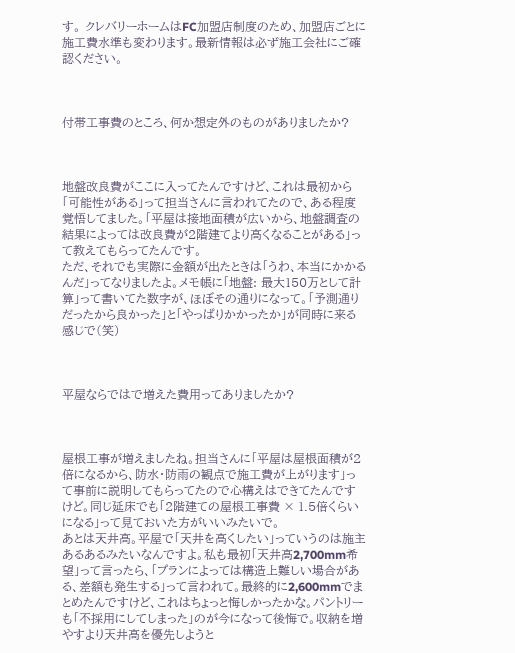す。 クレバリーホームはFC加盟店制度のため、加盟店ごとに施工費水準も変わります。最新情報は必ず施工会社にご確認ください。



付帯工事費のところ、何か想定外のものがありましたか?



地盤改良費がここに入ってたんですけど、これは最初から「可能性がある」って担当さんに言われてたので、ある程度覚悟してました。「平屋は接地面積が広いから、地盤調査の結果によっては改良費が2階建てより高くなることがある」って教えてもらってたんです。
ただ、それでも実際に金額が出たときは「うわ、本当にかかるんだ」ってなりましたよ。メモ帳に「地盤: 最大150万として計算」って書いてた数字が、ほぼその通りになって。「予測通りだったから良かった」と「やっぱりかかったか」が同時に来る感じで(笑)



平屋ならではで増えた費用ってありましたか?



屋根工事が増えましたね。担当さんに「平屋は屋根面積が2倍になるから、防水・防雨の観点で施工費が上がります」って事前に説明してもらってたので心構えはできてたんですけど。同じ延床でも「2階建ての屋根工事費 × 1.5倍くらいになる」って見ておいた方がいいみたいで。
あとは天井高。平屋で「天井を高くしたい」っていうのは施主あるあるみたいなんですよ。私も最初「天井高2,700mm希望」って言ったら、「プランによっては構造上難しい場合がある、差額も発生する」って言われて。最終的に2,600mmでまとめたんですけど、これはちょっと悔しかったかな。パントリーも「不採用にしてしまった」のが今になって後悔で。収納を増やすより天井高を優先しようと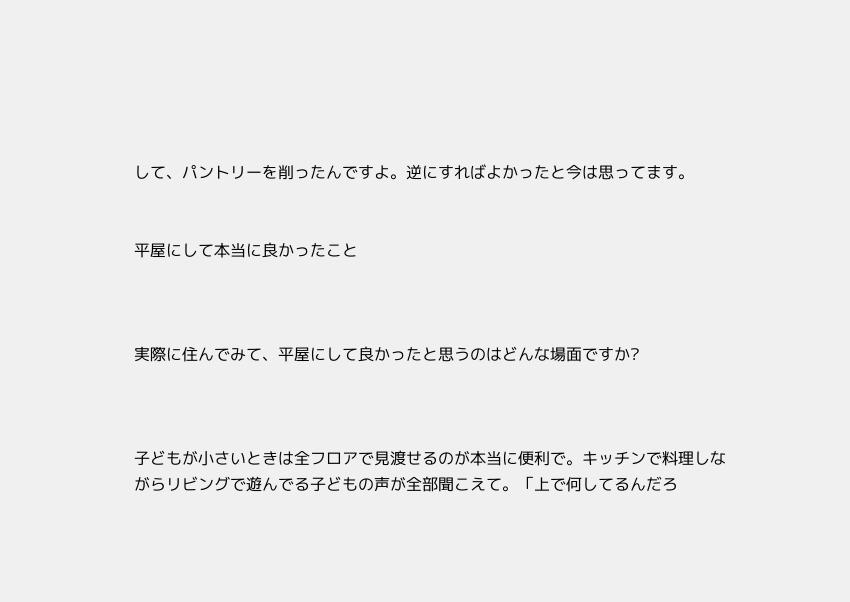して、パントリーを削ったんですよ。逆にすればよかったと今は思ってます。


平屋にして本当に良かったこと



実際に住んでみて、平屋にして良かったと思うのはどんな場面ですか?



子どもが小さいときは全フロアで見渡せるのが本当に便利で。キッチンで料理しながらリビングで遊んでる子どもの声が全部聞こえて。「上で何してるんだろ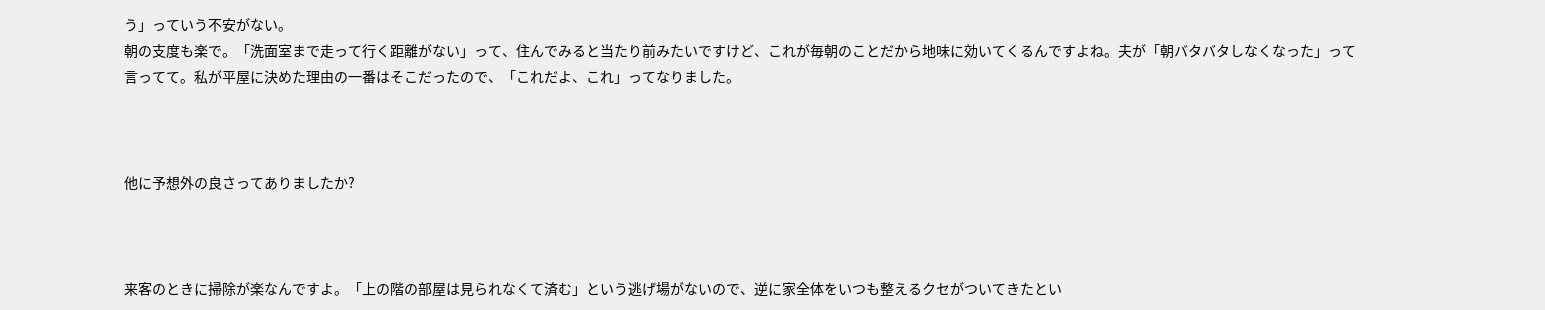う」っていう不安がない。
朝の支度も楽で。「洗面室まで走って行く距離がない」って、住んでみると当たり前みたいですけど、これが毎朝のことだから地味に効いてくるんですよね。夫が「朝バタバタしなくなった」って言ってて。私が平屋に決めた理由の一番はそこだったので、「これだよ、これ」ってなりました。



他に予想外の良さってありましたか?



来客のときに掃除が楽なんですよ。「上の階の部屋は見られなくて済む」という逃げ場がないので、逆に家全体をいつも整えるクセがついてきたとい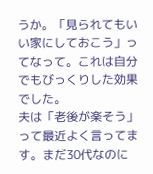うか。「見られてもいい家にしておこう」ってなって。これは自分でもびっくりした効果でした。
夫は「老後が楽そう」って最近よく言ってます。まだ30代なのに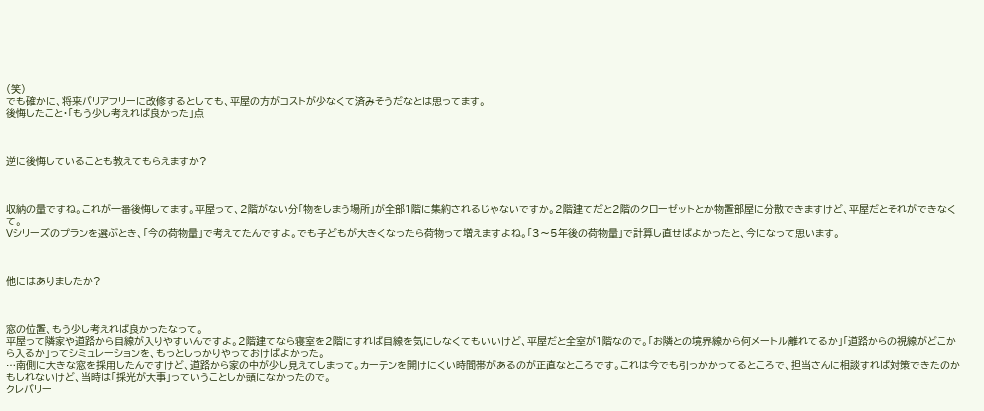(笑)
でも確かに、将来バリアフリーに改修するとしても、平屋の方がコストが少なくて済みそうだなとは思ってます。
後悔したこと・「もう少し考えれば良かった」点



逆に後悔していることも教えてもらえますか?



収納の量ですね。これが一番後悔してます。平屋って、2階がない分「物をしまう場所」が全部1階に集約されるじゃないですか。2階建てだと2階のクローゼットとか物置部屋に分散できますけど、平屋だとそれができなくて。
Vシリーズのプランを選ぶとき、「今の荷物量」で考えてたんですよ。でも子どもが大きくなったら荷物って増えますよね。「3〜5年後の荷物量」で計算し直せばよかったと、今になって思います。



他にはありましたか?



窓の位置、もう少し考えれば良かったなって。
平屋って隣家や道路から目線が入りやすいんですよ。2階建てなら寝室を2階にすれば目線を気にしなくてもいいけど、平屋だと全室が1階なので。「お隣との境界線から何メートル離れてるか」「道路からの視線がどこから入るか」ってシミュレーションを、もっとしっかりやっておけばよかった。
…南側に大きな窓を採用したんですけど、道路から家の中が少し見えてしまって。カーテンを開けにくい時間帯があるのが正直なところです。これは今でも引っかかってるところで、担当さんに相談すれば対策できたのかもしれないけど、当時は「採光が大事」っていうことしか頭になかったので。
クレバリー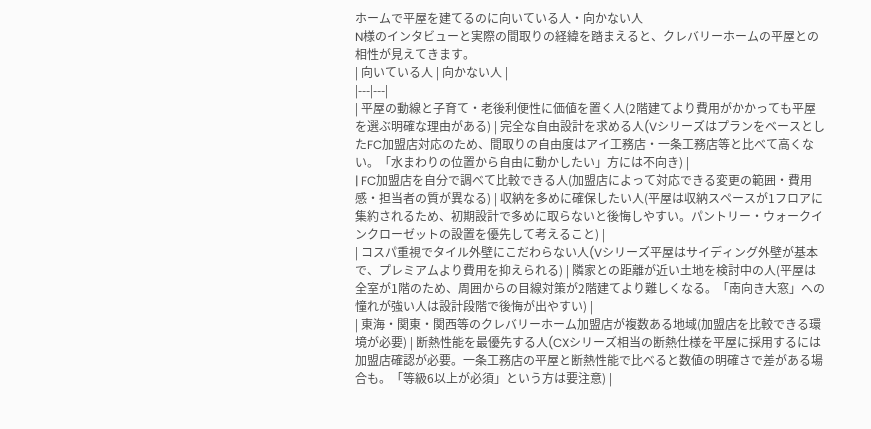ホームで平屋を建てるのに向いている人・向かない人
N様のインタビューと実際の間取りの経緯を踏まえると、クレバリーホームの平屋との相性が見えてきます。
| 向いている人 | 向かない人 |
|---|---|
| 平屋の動線と子育て・老後利便性に価値を置く人(2階建てより費用がかかっても平屋を選ぶ明確な理由がある) | 完全な自由設計を求める人(VシリーズはプランをベースとしたFC加盟店対応のため、間取りの自由度はアイ工務店・一条工務店等と比べて高くない。「水まわりの位置から自由に動かしたい」方には不向き) |
| FC加盟店を自分で調べて比較できる人(加盟店によって対応できる変更の範囲・費用感・担当者の質が異なる) | 収納を多めに確保したい人(平屋は収納スペースが1フロアに集約されるため、初期設計で多めに取らないと後悔しやすい。パントリー・ウォークインクローゼットの設置を優先して考えること) |
| コスパ重視でタイル外壁にこだわらない人(Vシリーズ平屋はサイディング外壁が基本で、プレミアムより費用を抑えられる) | 隣家との距離が近い土地を検討中の人(平屋は全室が1階のため、周囲からの目線対策が2階建てより難しくなる。「南向き大窓」への憧れが強い人は設計段階で後悔が出やすい) |
| 東海・関東・関西等のクレバリーホーム加盟店が複数ある地域(加盟店を比較できる環境が必要) | 断熱性能を最優先する人(CXシリーズ相当の断熱仕様を平屋に採用するには加盟店確認が必要。一条工務店の平屋と断熱性能で比べると数値の明確さで差がある場合も。「等級6以上が必須」という方は要注意) |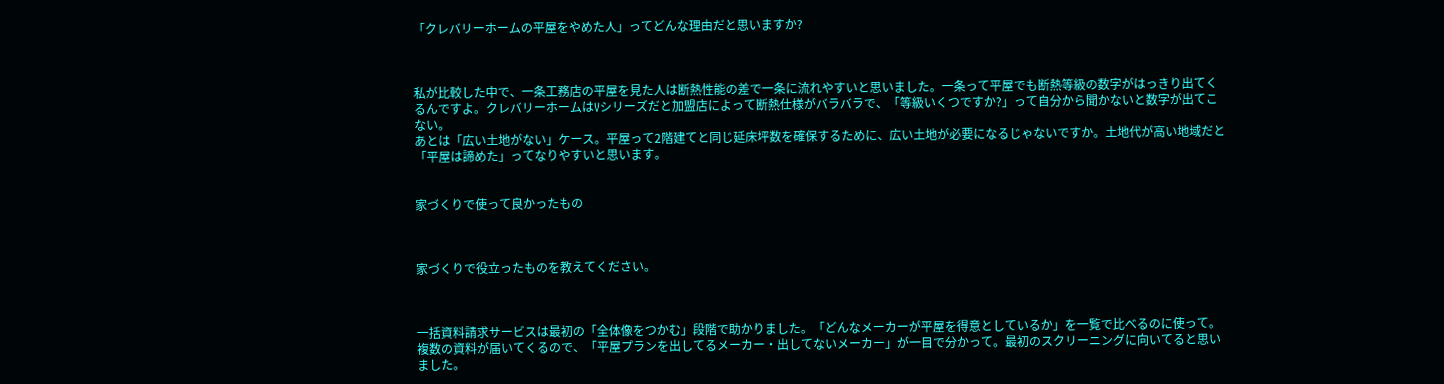「クレバリーホームの平屋をやめた人」ってどんな理由だと思いますか?



私が比較した中で、一条工務店の平屋を見た人は断熱性能の差で一条に流れやすいと思いました。一条って平屋でも断熱等級の数字がはっきり出てくるんですよ。クレバリーホームはVシリーズだと加盟店によって断熱仕様がバラバラで、「等級いくつですか?」って自分から聞かないと数字が出てこない。
あとは「広い土地がない」ケース。平屋って2階建てと同じ延床坪数を確保するために、広い土地が必要になるじゃないですか。土地代が高い地域だと「平屋は諦めた」ってなりやすいと思います。


家づくりで使って良かったもの



家づくりで役立ったものを教えてください。



一括資料請求サービスは最初の「全体像をつかむ」段階で助かりました。「どんなメーカーが平屋を得意としているか」を一覧で比べるのに使って。複数の資料が届いてくるので、「平屋プランを出してるメーカー・出してないメーカー」が一目で分かって。最初のスクリーニングに向いてると思いました。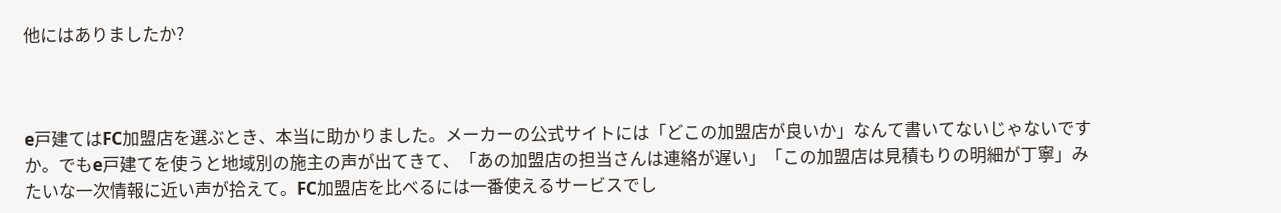他にはありましたか?



e戸建てはFC加盟店を選ぶとき、本当に助かりました。メーカーの公式サイトには「どこの加盟店が良いか」なんて書いてないじゃないですか。でもe戸建てを使うと地域別の施主の声が出てきて、「あの加盟店の担当さんは連絡が遅い」「この加盟店は見積もりの明細が丁寧」みたいな一次情報に近い声が拾えて。FC加盟店を比べるには一番使えるサービスでし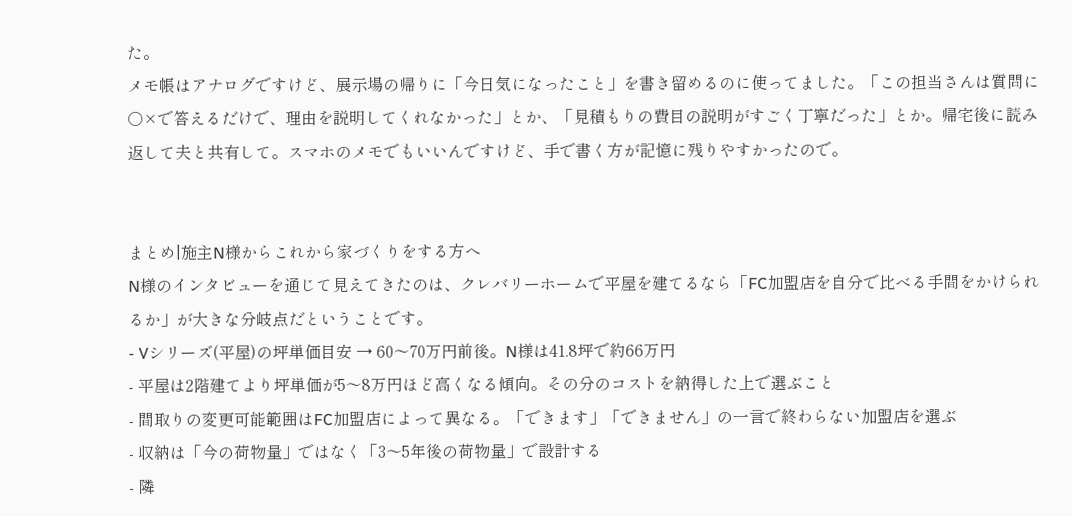た。
メモ帳はアナログですけど、展示場の帰りに「今日気になったこと」を書き留めるのに使ってました。「この担当さんは質問に○×で答えるだけで、理由を説明してくれなかった」とか、「見積もりの費目の説明がすごく丁寧だった」とか。帰宅後に読み返して夫と共有して。スマホのメモでもいいんですけど、手で書く方が記憶に残りやすかったので。


まとめ|施主N様からこれから家づくりをする方へ
N様のインタビューを通じて見えてきたのは、クレバリーホームで平屋を建てるなら「FC加盟店を自分で比べる手間をかけられるか」が大きな分岐点だということです。
- Vシリーズ(平屋)の坪単価目安 → 60〜70万円前後。N様は41.8坪で約66万円
- 平屋は2階建てより坪単価が5〜8万円ほど高くなる傾向。その分のコストを納得した上で選ぶこと
- 間取りの変更可能範囲はFC加盟店によって異なる。「できます」「できません」の一言で終わらない加盟店を選ぶ
- 収納は「今の荷物量」ではなく「3〜5年後の荷物量」で設計する
- 隣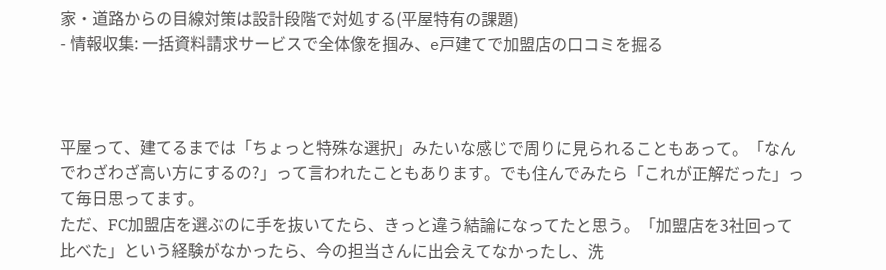家・道路からの目線対策は設計段階で対処する(平屋特有の課題)
- 情報収集: 一括資料請求サービスで全体像を掴み、e戸建てで加盟店の口コミを掘る



平屋って、建てるまでは「ちょっと特殊な選択」みたいな感じで周りに見られることもあって。「なんでわざわざ高い方にするの?」って言われたこともあります。でも住んでみたら「これが正解だった」って毎日思ってます。
ただ、FC加盟店を選ぶのに手を抜いてたら、きっと違う結論になってたと思う。「加盟店を3社回って比べた」という経験がなかったら、今の担当さんに出会えてなかったし、洗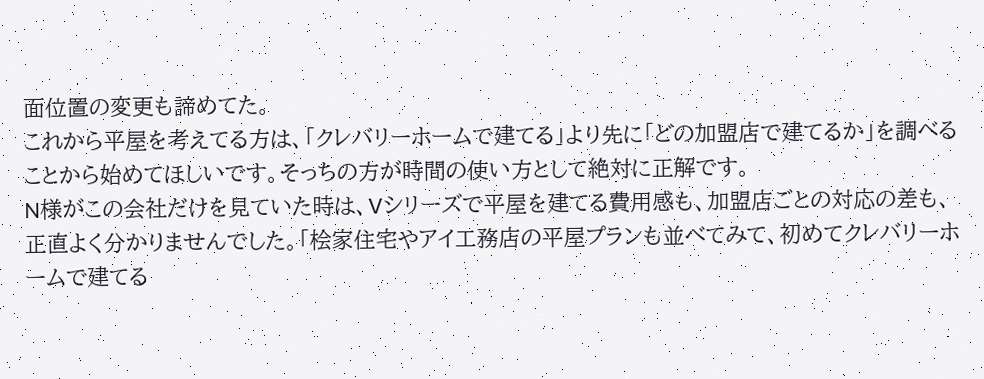面位置の変更も諦めてた。
これから平屋を考えてる方は、「クレバリーホームで建てる」より先に「どの加盟店で建てるか」を調べることから始めてほしいです。そっちの方が時間の使い方として絶対に正解です。
N様がこの会社だけを見ていた時は、Vシリーズで平屋を建てる費用感も、加盟店ごとの対応の差も、正直よく分かりませんでした。「桧家住宅やアイ工務店の平屋プランも並べてみて、初めてクレバリーホームで建てる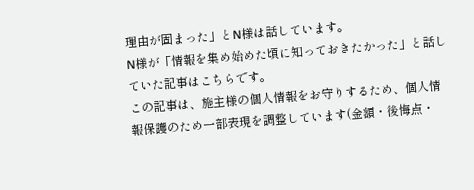理由が固まった」とN様は話しています。
N様が「情報を集め始めた頃に知っておきたかった」と話していた記事はこちらです。
この記事は、施主様の個人情報をお守りするため、個人情報保護のため一部表現を調整しています(金額・後悔点・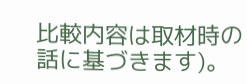比較内容は取材時の話に基づきます)。